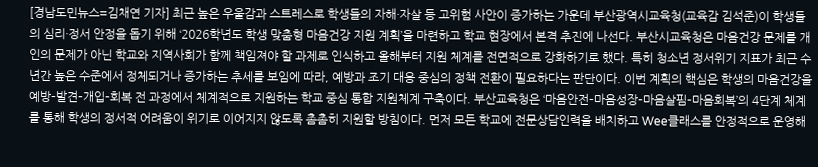[경남도민뉴스=김채연 기자] 최근 높은 우울감과 스트레스로 학생들의 자해·자살 등 고위험 사안이 증가하는 가운데 부산광역시교육청(교육감 김석준)이 학생들의 심리·정서 안정을 돕기 위해 ‘2026학년도 학생 맞춤형 마음건강 지원 계획’을 마련하고 학교 현장에서 본격 추진에 나선다. 부산시교육청은 마음건강 문제를 개인의 문제가 아닌 학교와 지역사회가 함께 책임져야 할 과제로 인식하고 올해부터 지원 체계를 전면적으로 강화하기로 했다. 특히 청소년 정서위기 지표가 최근 수년간 높은 수준에서 정체되거나 증가하는 추세를 보임에 따라, 예방과 조기 대응 중심의 정책 전환이 필요하다는 판단이다. 이번 계획의 핵심은 학생의 마음건강을 예방–발견–개입–회복 전 과정에서 체계적으로 지원하는 학교 중심 통합 지원체계 구축이다. 부산교육청은 ‘마음안전–마음성장–마음살핌–마음회복’의 4단계 체계를 통해 학생의 정서적 어려움이 위기로 이어지지 않도록 촘촘히 지원할 방침이다. 먼저 모든 학교에 전문상담인력을 배치하고 Wee클래스를 안정적으로 운영해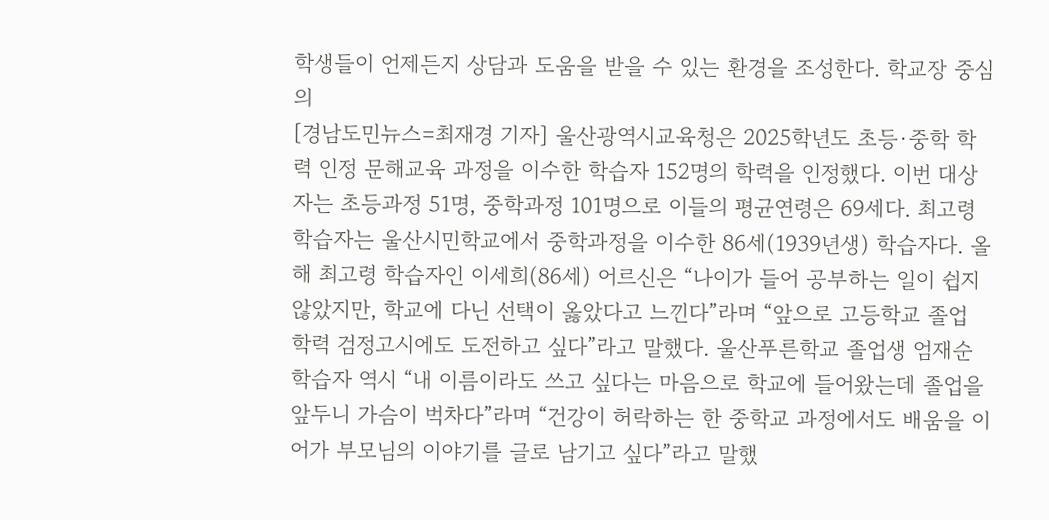학생들이 언제든지 상담과 도움을 받을 수 있는 환경을 조성한다. 학교장 중심의
[경남도민뉴스=최재경 기자] 울산광역시교육청은 2025학년도 초등·중학 학력 인정 문해교육 과정을 이수한 학습자 152명의 학력을 인정했다. 이번 대상자는 초등과정 51명, 중학과정 101명으로 이들의 평균연령은 69세다. 최고령 학습자는 울산시민학교에서 중학과정을 이수한 86세(1939년생) 학습자다. 올해 최고령 학습자인 이세희(86세) 어르신은 “나이가 들어 공부하는 일이 쉽지 않았지만, 학교에 다닌 선택이 옳았다고 느낀다”라며 “앞으로 고등학교 졸업 학력 검정고시에도 도전하고 싶다”라고 말했다. 울산푸른학교 졸업생 엄재순 학습자 역시 “내 이름이라도 쓰고 싶다는 마음으로 학교에 들어왔는데 졸업을 앞두니 가슴이 벅차다”라며 “건강이 허락하는 한 중학교 과정에서도 배움을 이어가 부모님의 이야기를 글로 남기고 싶다”라고 말했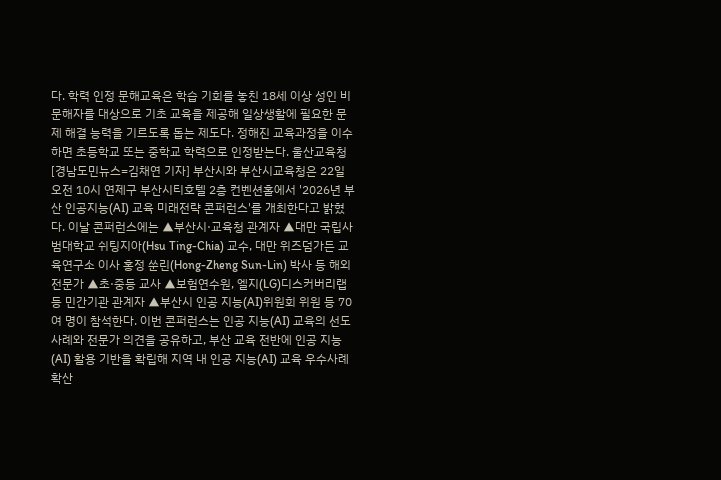다. 학력 인정 문해교육은 학습 기회를 놓친 18세 이상 성인 비문해자를 대상으로 기초 교육을 제공해 일상생활에 필요한 문제 해결 능력을 기르도록 돕는 제도다. 정해진 교육과정을 이수하면 초등학교 또는 중학교 학력으로 인정받는다. 울산교육청
[경남도민뉴스=김채연 기자] 부산시와 부산시교육청은 22일 오전 10시 연제구 부산시티호텔 2층 컨벤션홀에서 '2026년 부산 인공지능(AI) 교육 미래전략 콘퍼런스'를 개최한다고 밝혔다. 이날 콘퍼런스에는 ▲부산시·교육청 관계자 ▲대만 국립사범대학교 쉬팅지아(Hsu Ting-Chia) 교수, 대만 위즈덤가든 교육연구소 이사 홍정 쑨린(Hong-Zheng Sun-Lin) 박사 등 해외 전문가 ▲초·중등 교사 ▲보험연수원, 엘지(LG)디스커버리랩 등 민간기관 관계자 ▲부산시 인공 지능(AI)위원회 위원 등 70여 명이 참석한다. 이번 콘퍼런스는 인공 지능(AI) 교육의 선도 사례와 전문가 의견을 공유하고, 부산 교육 전반에 인공 지능(AI) 활용 기반을 확립해 지역 내 인공 지능(AI) 교육 우수사례 확산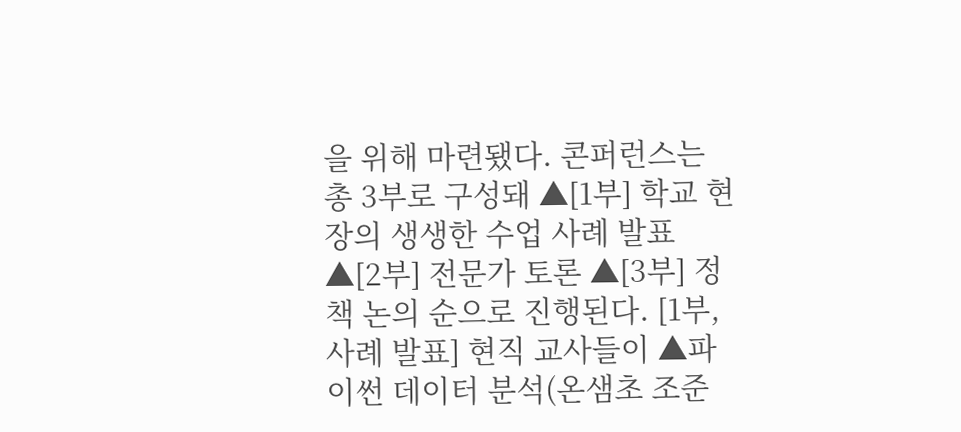을 위해 마련됐다. 콘퍼런스는 총 3부로 구성돼 ▲[1부] 학교 현장의 생생한 수업 사례 발표 ▲[2부] 전문가 토론 ▲[3부] 정책 논의 순으로 진행된다. [1부, 사례 발표] 현직 교사들이 ▲파이썬 데이터 분석(온샘초 조준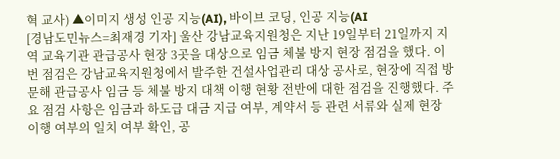혁 교사) ▲이미지 생성 인공 지능(AI), 바이브 코딩, 인공 지능(AI
[경남도민뉴스=최재경 기자] 울산 강남교육지원청은 지난 19일부터 21일까지 지역 교육기관 관급공사 현장 3곳을 대상으로 임금 체불 방지 현장 점검을 했다. 이번 점검은 강남교육지원청에서 발주한 건설사업관리 대상 공사로, 현장에 직접 방문해 관급공사 임금 등 체불 방지 대책 이행 현황 전반에 대한 점검을 진행했다. 주요 점검 사항은 임금과 하도급 대금 지급 여부, 계약서 등 관련 서류와 실제 현장 이행 여부의 일치 여부 확인, 공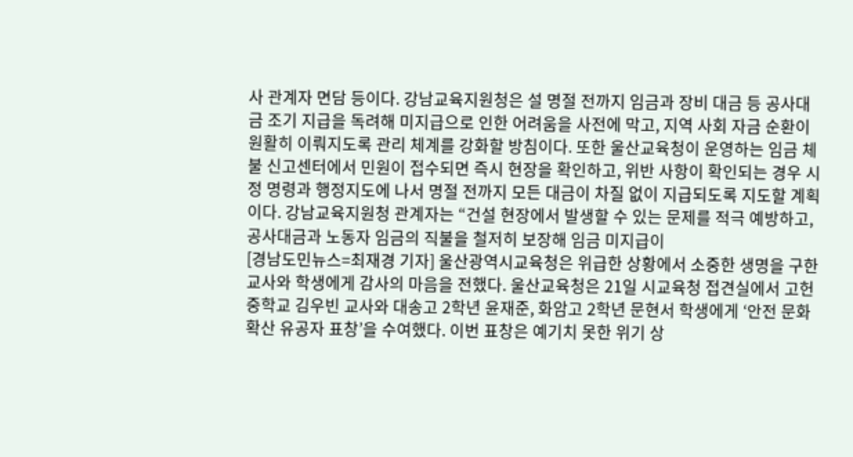사 관계자 면담 등이다. 강남교육지원청은 설 명절 전까지 임금과 장비 대금 등 공사대금 조기 지급을 독려해 미지급으로 인한 어려움을 사전에 막고, 지역 사회 자금 순환이 원활히 이뤄지도록 관리 체계를 강화할 방침이다. 또한 울산교육청이 운영하는 임금 체불 신고센터에서 민원이 접수되면 즉시 현장을 확인하고, 위반 사항이 확인되는 경우 시정 명령과 행정지도에 나서 명절 전까지 모든 대금이 차질 없이 지급되도록 지도할 계획이다. 강남교육지원청 관계자는 “건설 현장에서 발생할 수 있는 문제를 적극 예방하고, 공사대금과 노동자 임금의 직불을 철저히 보장해 임금 미지급이
[경남도민뉴스=최재경 기자] 울산광역시교육청은 위급한 상황에서 소중한 생명을 구한 교사와 학생에게 감사의 마음을 전했다. 울산교육청은 21일 시교육청 접견실에서 고헌중학교 김우빈 교사와 대송고 2학년 윤재준, 화암고 2학년 문현서 학생에게 ‘안전 문화 확산 유공자 표창’을 수여했다. 이번 표창은 예기치 못한 위기 상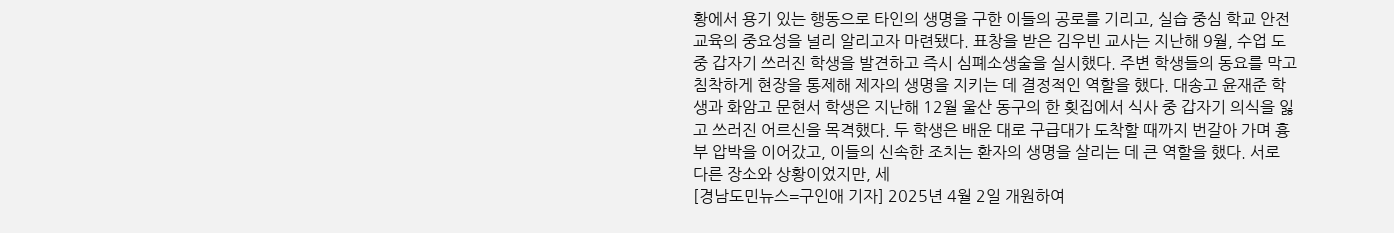황에서 용기 있는 행동으로 타인의 생명을 구한 이들의 공로를 기리고, 실습 중심 학교 안전교육의 중요성을 널리 알리고자 마련됐다. 표창을 받은 김우빈 교사는 지난해 9월, 수업 도중 갑자기 쓰러진 학생을 발견하고 즉시 심폐소생술을 실시했다. 주변 학생들의 동요를 막고 침착하게 현장을 통제해 제자의 생명을 지키는 데 결정적인 역할을 했다. 대송고 윤재준 학생과 화암고 문현서 학생은 지난해 12월 울산 동구의 한 횟집에서 식사 중 갑자기 의식을 잃고 쓰러진 어르신을 목격했다. 두 학생은 배운 대로 구급대가 도착할 때까지 번갈아 가며 흉부 압박을 이어갔고, 이들의 신속한 조치는 환자의 생명을 살리는 데 큰 역할을 했다. 서로 다른 장소와 상황이었지만, 세
[경남도민뉴스=구인애 기자] 2025년 4월 2일 개원하여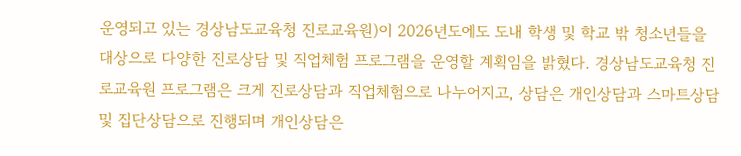운영되고 있는 경상남도교육청 진로교육원)이 2026년도에도 도내 학생 및 학교 밖 청소년들을 대상으로 다양한 진로상담 및 직업체험 프로그램을 운영할 계획임을 밝혔다. 경상남도교육청 진로교육원 프로그램은 크게 진로상담과 직업체험으로 나누어지고, 상담은 개인상담과 스마트상담 및 집단상담으로 진행되며 개인상담은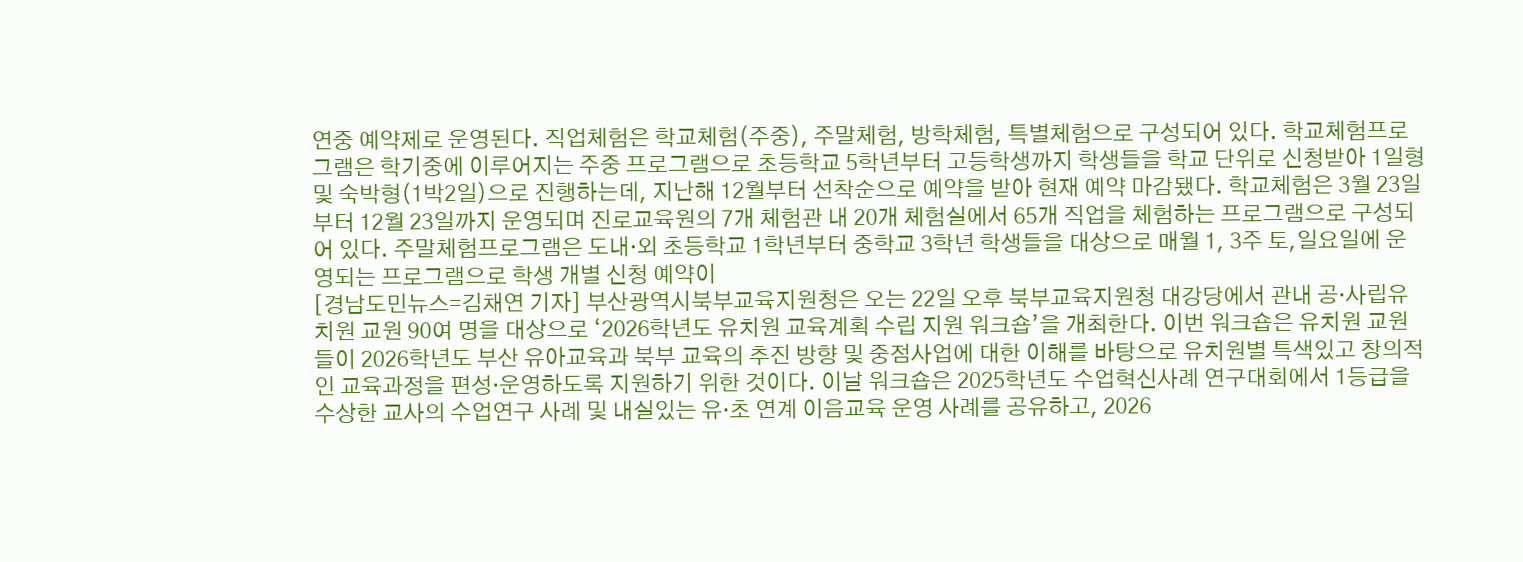연중 예약제로 운영된다. 직업체험은 학교체험(주중), 주말체험, 방학체험, 특별체험으로 구성되어 있다. 학교체험프로그램은 학기중에 이루어지는 주중 프로그램으로 초등학교 5학년부터 고등학생까지 학생들을 학교 단위로 신청받아 1일형 및 숙박형(1박2일)으로 진행하는데, 지난해 12월부터 선착순으로 예약을 받아 현재 예약 마감됐다. 학교체험은 3월 23일부터 12월 23일까지 운영되며 진로교육원의 7개 체험관 내 20개 체험실에서 65개 직업을 체험하는 프로그램으로 구성되어 있다. 주말체험프로그램은 도내·외 초등학교 1학년부터 중학교 3학년 학생들을 대상으로 매월 1, 3주 토,일요일에 운영되는 프로그램으로 학생 개별 신청 예약이
[경남도민뉴스=김채연 기자] 부산광역시북부교육지원청은 오는 22일 오후 북부교육지원청 대강당에서 관내 공·사립유치원 교원 90여 명을 대상으로 ‘2026학년도 유치원 교육계획 수립 지원 워크숍’을 개최한다. 이번 워크숍은 유치원 교원들이 2026학년도 부산 유아교육과 북부 교육의 추진 방향 및 중점사업에 대한 이해를 바탕으로 유치원별 특색있고 창의적인 교육과정을 편성·운영하도록 지원하기 위한 것이다. 이날 워크숍은 2025학년도 수업혁신사례 연구대회에서 1등급을 수상한 교사의 수업연구 사례 및 내실있는 유·초 연계 이음교육 운영 사례를 공유하고, 2026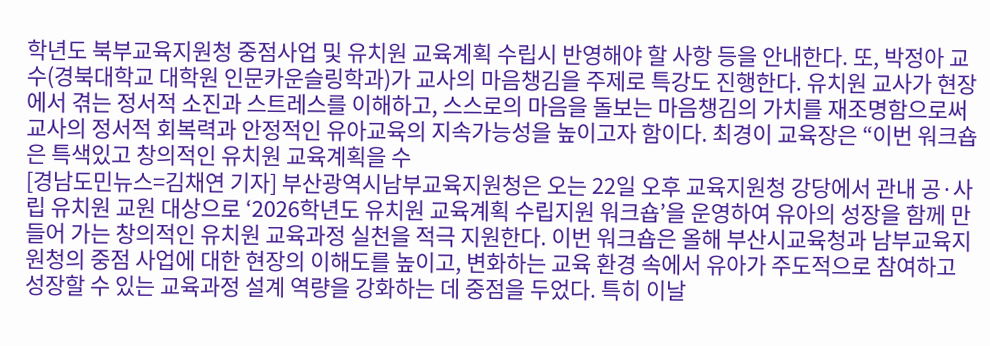학년도 북부교육지원청 중점사업 및 유치원 교육계획 수립시 반영해야 할 사항 등을 안내한다. 또, 박정아 교수(경북대학교 대학원 인문카운슬링학과)가 교사의 마음챙김을 주제로 특강도 진행한다. 유치원 교사가 현장에서 겪는 정서적 소진과 스트레스를 이해하고, 스스로의 마음을 돌보는 마음챙김의 가치를 재조명함으로써 교사의 정서적 회복력과 안정적인 유아교육의 지속가능성을 높이고자 함이다. 최경이 교육장은 “이번 워크숍은 특색있고 창의적인 유치원 교육계획을 수
[경남도민뉴스=김채연 기자] 부산광역시남부교육지원청은 오는 22일 오후 교육지원청 강당에서 관내 공·사립 유치원 교원 대상으로 ‘2026학년도 유치원 교육계획 수립지원 워크숍’을 운영하여 유아의 성장을 함께 만들어 가는 창의적인 유치원 교육과정 실천을 적극 지원한다. 이번 워크숍은 올해 부산시교육청과 남부교육지원청의 중점 사업에 대한 현장의 이해도를 높이고, 변화하는 교육 환경 속에서 유아가 주도적으로 참여하고 성장할 수 있는 교육과정 설계 역량을 강화하는 데 중점을 두었다. 특히 이날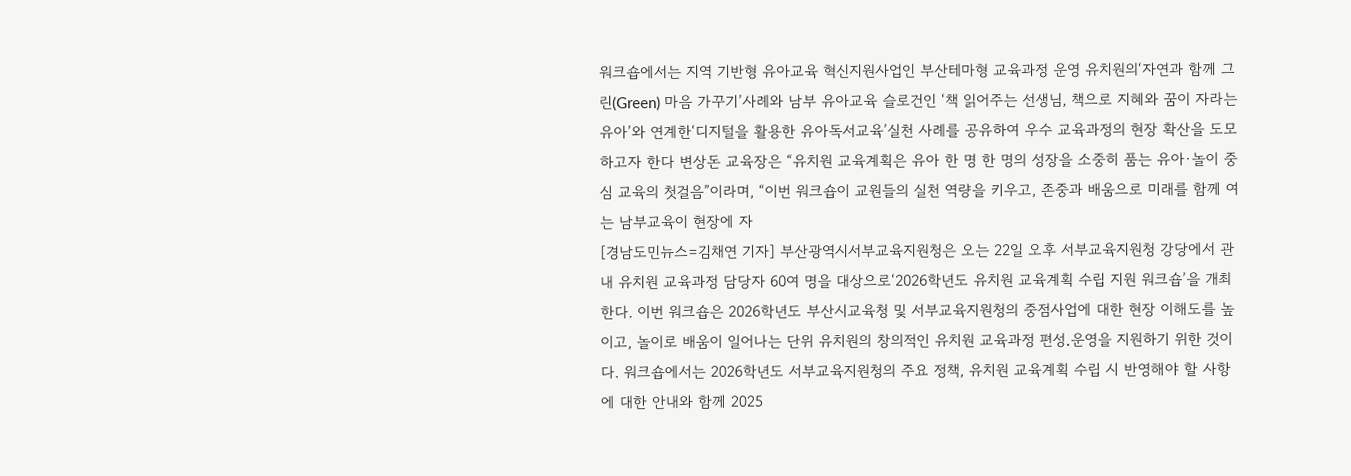워크숍에서는 지역 기반형 유아교육 혁신지원사업인 부산테마형 교육과정 운영 유치원의‘자연과 함께 그린(Green) 마음 가꾸기’사례와 남부 유아교육 슬로건인 ‘책 읽어주는 선생님, 책으로 지혜와 꿈이 자라는 유아’와 연계한‘디지털을 활용한 유아독서교육’실천 사례를 공유하여 우수 교육과정의 현장 확산을 도모하고자 한다 변상돈 교육장은 “유치원 교육계획은 유아 한 명 한 명의 성장을 소중히 품는 유아·놀이 중심 교육의 첫걸음”이라며, “이번 워크숍이 교원들의 실천 역량을 키우고, 존중과 배움으로 미래를 함께 여는 남부교육이 현장에 자
[경남도민뉴스=김채연 기자] 부산광역시서부교육지원청은 오는 22일 오후 서부교육지원청 강당에서 관내 유치원 교육과정 담당자 60여 명을 대상으로‘2026학년도 유치원 교육계획 수립 지원 워크숍’을 개최한다. 이번 워크숍은 2026학년도 부산시교육청 및 서부교육지원청의 중점사업에 대한 현장 이해도를 높이고, 놀이로 배움이 일어나는 단위 유치원의 창의적인 유치원 교육과정 편성․운영을 지원하기 위한 것이다. 워크숍에서는 2026학년도 서부교육지원청의 주요 정책, 유치원 교육계획 수립 시 반영해야 할 사항에 대한 안내와 함께 2025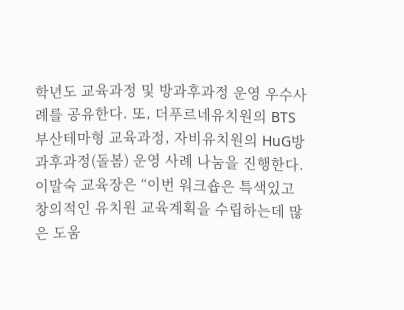학년도 교육과정 및 방과후과정 운영 우수사례를 공유한다. 또, 더푸르네유치원의 BTS부산테마형 교육과정, 자비유치원의 HuG방과후과정(돌봄) 운영 사례 나눔을 진행한다. 이말숙 교육장은 “이번 워크숍은 특색있고 창의적인 유치원 교육계획을 수립하는데 많은 도움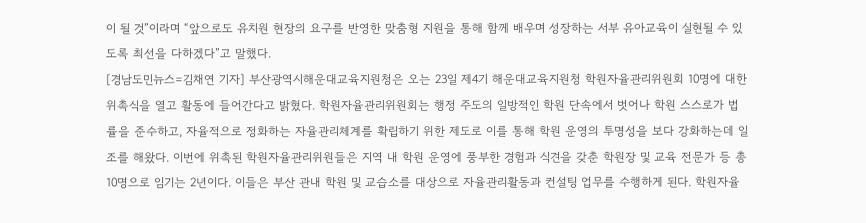이 될 것”이라며 “앞으로도 유치원 현장의 요구를 반영한 맞춤형 지원을 통해 함께 배우며 성장하는 서부 유아교육이 실현될 수 있도록 최선을 다하겠다”고 말했다.
[경남도민뉴스=김채연 기자] 부산광역시해운대교육지원청은 오는 23일 제4기 해운대교육지원청 학원자율관리위원회 10명에 대한 위촉식을 열고 활동에 들어간다고 밝혔다. 학원자율관리위원회는 행정 주도의 일방적인 학원 단속에서 벗어나 학원 스스로가 법률을 준수하고, 자율적으로 정화하는 자율관리체계를 확립하기 위한 제도로 이를 통해 학원 운영의 투명성을 보다 강화하는데 일조를 해왔다. 이번에 위촉된 학원자율관리위원들은 지역 내 학원 운영에 풍부한 경험과 식견을 갖춘 학원장 및 교육 전문가 등 총 10명으로 임기는 2년이다. 이들은 부산 관내 학원 및 교습소를 대상으로 자율관리활동과 컨설팅 업무를 수행하게 된다. 학원자율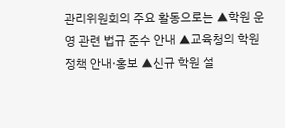관리위원회의 주요 활동으로는 ▲학원 운영 관련 법규 준수 안내 ▲교육청의 학원 정책 안내·홍보 ▲신규 학원 설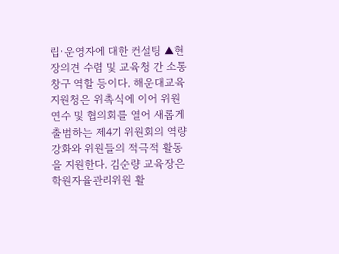립·운영자에 대한 컨설팅 ▲현장의견 수렴 및 교육청 간 소통창구 역할 등이다. 해운대교육지원청은 위촉식에 이어 위원 연수 및 협의회를 열어 새롭게 출범하는 제4기 위원회의 역량 강화와 위원들의 적극적 활동을 지원한다. 김순량 교육장은 학원자율관리위원 활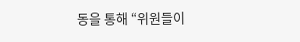동을 통해 “위원들이